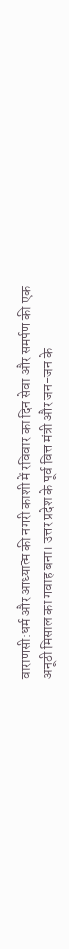वाराणसी:धर्म और आध्यात्म की नगरी काशी में रविवार का दिन सेवा और समर्पण की एक अनूठी मिसाल का गवाह बना। उत्तर प्रदेश के पूर्व वित्त मंत्री और जन-जन के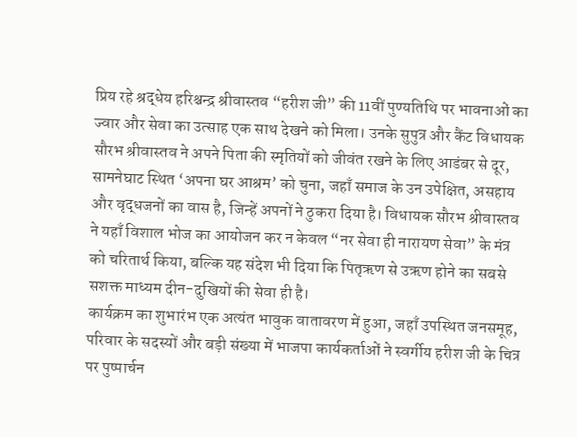प्रिय रहे श्रद्धेय हरिश्चन्द्र श्रीवास्तव “हरीश जी” की 11वीं पुण्यतिथि पर भावनाओं का ज्वार और सेवा का उत्साह एक साथ देखने को मिला। उनके सुपुत्र और कैंट विधायक सौरभ श्रीवास्तव ने अपने पिता की स्मृतियों को जीवंत रखने के लिए आडंबर से दूर, सामनेघाट स्थित ‘अपना घर आश्रम’ को चुना, जहाँ समाज के उन उपेक्षित, असहाय और वृद्धजनों का वास है, जिन्हें अपनों ने ठुकरा दिया है। विधायक सौरभ श्रीवास्तव ने यहाँ विशाल भोज का आयोजन कर न केवल “नर सेवा ही नारायण सेवा” के मंत्र को चरितार्थ किया, बल्कि यह संदेश भी दिया कि पितृऋण से उऋण होने का सबसे सशक्त माध्यम दीन-दुखियों की सेवा ही है।
कार्यक्रम का शुभारंभ एक अत्यंत भावुक वातावरण में हुआ, जहाँ उपस्थित जनसमूह, परिवार के सदस्यों और बड़ी संख्या में भाजपा कार्यकर्ताओं ने स्वर्गीय हरीश जी के चित्र पर पुष्पार्चन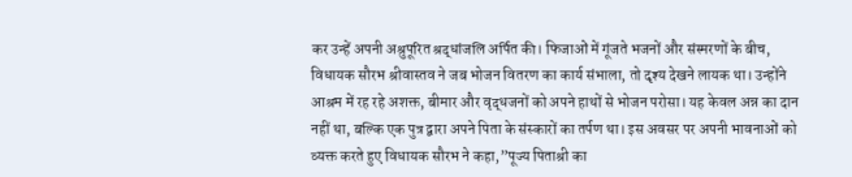कर उन्हें अपनी अश्रुपूरित श्रद्धांजलि अर्पित की। फिजाओं में गूंजते भजनों और संस्मरणों के बीच, विधायक सौरभ श्रीवास्तव ने जब भोजन वितरण का कार्य संभाला, तो दृश्य देखने लायक था। उन्होंने आश्रम में रह रहे अशक्त, बीमार और वृद्धजनों को अपने हाथों से भोजन परोसा। यह केवल अन्न का दान नहीं था, बल्कि एक पुत्र द्वारा अपने पिता के संस्कारों का तर्पण था। इस अवसर पर अपनी भावनाओं को व्यक्त करते हुए विधायक सौरभ ने कहा,”पूज्य पिताश्री का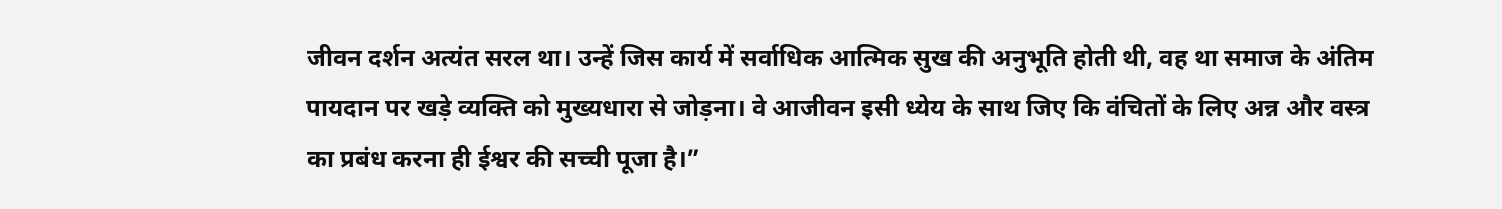जीवन दर्शन अत्यंत सरल था। उन्हें जिस कार्य में सर्वाधिक आत्मिक सुख की अनुभूति होती थी, वह था समाज के अंतिम पायदान पर खड़े व्यक्ति को मुख्यधारा से जोड़ना। वे आजीवन इसी ध्येय के साथ जिए कि वंचितों के लिए अन्न और वस्त्र का प्रबंध करना ही ईश्वर की सच्ची पूजा है।”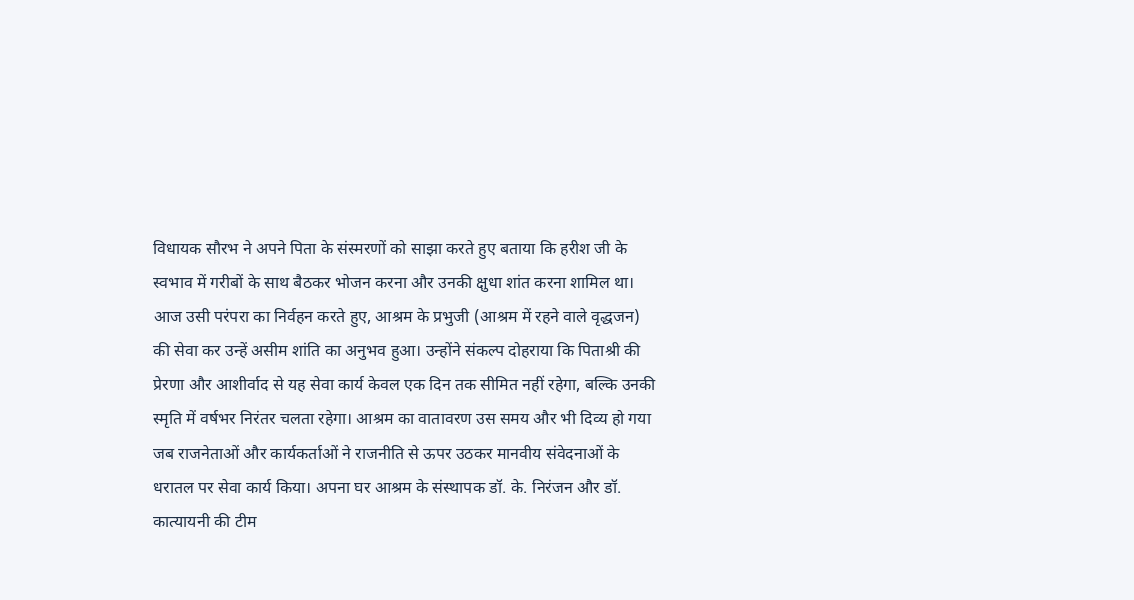विधायक सौरभ ने अपने पिता के संस्मरणों को साझा करते हुए बताया कि हरीश जी के स्वभाव में गरीबों के साथ बैठकर भोजन करना और उनकी क्षुधा शांत करना शामिल था। आज उसी परंपरा का निर्वहन करते हुए, आश्रम के प्रभुजी (आश्रम में रहने वाले वृद्धजन) की सेवा कर उन्हें असीम शांति का अनुभव हुआ। उन्होंने संकल्प दोहराया कि पिताश्री की प्रेरणा और आशीर्वाद से यह सेवा कार्य केवल एक दिन तक सीमित नहीं रहेगा, बल्कि उनकी स्मृति में वर्षभर निरंतर चलता रहेगा। आश्रम का वातावरण उस समय और भी दिव्य हो गया जब राजनेताओं और कार्यकर्ताओं ने राजनीति से ऊपर उठकर मानवीय संवेदनाओं के धरातल पर सेवा कार्य किया। अपना घर आश्रम के संस्थापक डॉ. के. निरंजन और डॉ. कात्यायनी की टीम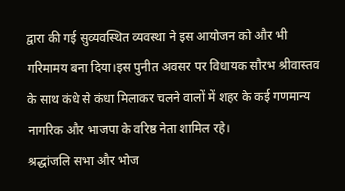द्वारा की गई सुव्यवस्थित व्यवस्था ने इस आयोजन को और भी गरिमामय बना दिया।इस पुनीत अवसर पर विधायक सौरभ श्रीवास्तव के साथ कंधे से कंधा मिलाकर चलने वालों में शहर के कई गणमान्य नागरिक और भाजपा के वरिष्ठ नेता शामिल रहे।
श्रद्धांजलि सभा और भोज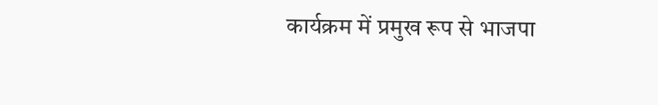कार्यक्रम में प्रमुख रूप से भाजपा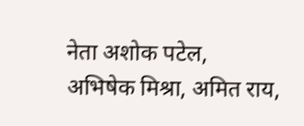नेता अशोक पटेल, अभिषेक मिश्रा, अमित राय,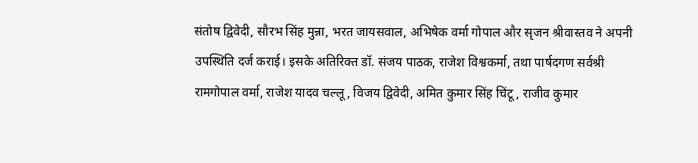संतोष द्विवेदी, सौरभ सिंह मुन्ना, भरत जायसवाल, अभिषेक वर्मा गोपाल और सृजन श्रीवास्तव ने अपनी उपस्थिति दर्ज कराई। इसके अतिरिक्त डॉ. संजय पाठक, राजेश विश्वकर्मा, तथा पार्षदगण सर्वश्री रामगोपाल वर्मा, राजेश यादव चल्लू, विजय द्विवेदी, अमित कुमार सिंह चिंटू, राजीव कुमार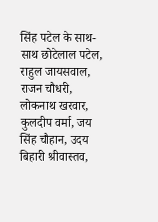सिंह पटेल के साथ-साथ छोटेलाल पटेल, राहुल जायसवाल, राजन चौधरी, लोकनाथ खरवार, कुलदीप वर्मा, जय सिंह चौहान, उदय बिहारी श्रीवास्तव,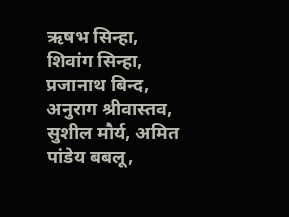ऋषभ सिन्हा, शिवांग सिन्हा, प्रजानाथ बिन्द, अनुराग श्रीवास्तव, सुशील मौर्य, अमित पांडेय बबलू,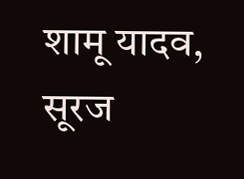शामू यादव, सूरज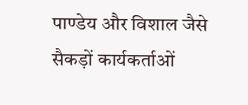पाण्डेय और विशाल जैसे सैकड़ों कार्यकर्ताओं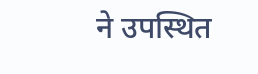ने उपस्थित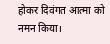होकर दिवंगत आत्मा को नमन किया।